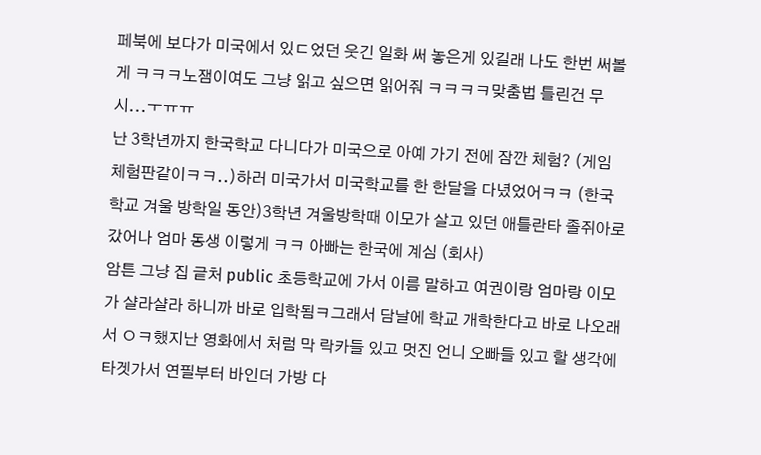페북에 보다가 미국에서 있ㄷ었던 웃긴 일화 써 놓은게 있길래 나도 한번 써볼게 ㅋㅋㅋ노잼이여도 그냥 읽고 싶으면 읽어줘 ㅋㅋㅋㅋ맞춤법 틀린건 무시...ㅜㅠㅠ
난 3학년까지 한국학교 다니다가 미국으로 아예 가기 전에 잠깐 체험? (게임 체험판같이ㅋㅋ..)하러 미국가서 미국학교를 한 한달을 다녔었어ㅋㅋ (한국학교 겨울 방학일 동안)3학년 겨울방학때 이모가 살고 있던 애틀란타 졸쥐아로 갔어나 엄마 동생 이렇게 ㅋㅋ 아빠는 한국에 계심 (회사)
암튼 그냥 집 긑처 public 초등학교에 가서 이름 말하고 여권이랑 엄마랑 이모가 샬라샬라 하니까 바로 입학됨ㅋ그래서 담날에 학교 개학한다고 바로 나오래서 ㅇㅋ했지난 영화에서 처럼 막 락카들 있고 멋진 언니 오빠들 있고 할 생각에 타겟가서 연필부터 바인더 가방 다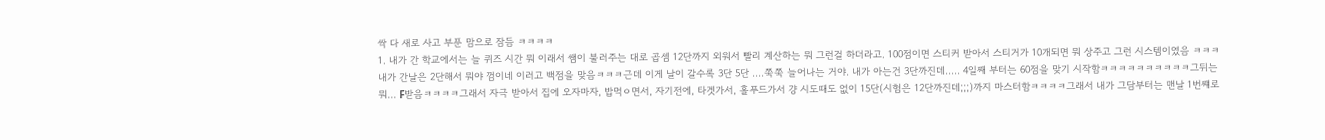싹 다 새로 사고 부푼 맘으로 잠듬 ㅋㅋㅋㅋ
1. 내가 간 학교에서는 늘 퀴즈 시간 뭐 이래서 쌤이 불러주는 대로 곱셈 12단까지 외워서 빨리 계산하는 뭐 그런걸 하더라고. 100점이면 스티커 받아서 스티거가 10개되면 뭐 상주고 그런 시스템이였음 ㅋㅋㅋ내가 간날은 2단해서 뭐야 껌이네 이러고 백점을 맞음ㅋㅋㅋ근데 이게 날이 갈수록 3단 5단 ....쭉쭉 늘어나는 거야. 내가 아는건 3단까진데..... 4일째 부터는 60점을 맞기 시작함ㅋㅋㅋㅋㅋㅋㅋㅋㅋㅋ그뒤는 뭐... F받음ㅋㅋㅋㅋ그래서 자극 받아서 집에 오자마자, 밥먹ㅇ면서, 자기전에, 타겟가서, 홀푸드가서 걍 시도때도 없이 15단(시험은 12단까진데;;;)까지 마스터함ㅋㅋㅋㅋ그래서 내가 그담부터는 맨날 1번쨰로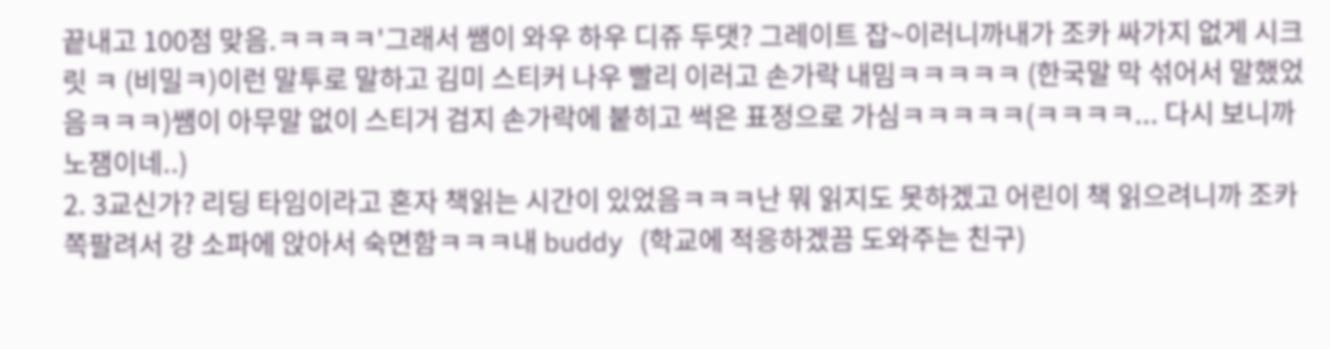끝내고 100점 맞음.ㅋㅋㅋㅋ'그래서 쌤이 와우 하우 디쥬 두댓? 그레이트 잡~이러니까내가 조카 싸가지 없게 시크릿 ㅋ (비밀ㅋ)이런 말투로 말하고 김미 스티커 나우 빨리 이러고 손가락 내밈ㅋㅋㅋㅋㅋ (한국말 막 섞어서 말했었음ㅋㅋㅋ)쌤이 아무말 없이 스티거 검지 손가락에 붙히고 썩은 표정으로 가심ㅋㅋㅋㅋㅋ(ㅋㅋㅋㅋ... 다시 보니까 노잼이네..)
2. 3교신가? 리딩 타임이라고 혼자 책읽는 시간이 있었음ㅋㅋㅋ난 뭐 읽지도 못하겠고 어린이 책 읽으려니까 조카 쪽팔려서 걍 소파에 앉아서 숙면함ㅋㅋㅋ내 buddy (학교에 적응하겠끔 도와주는 친구)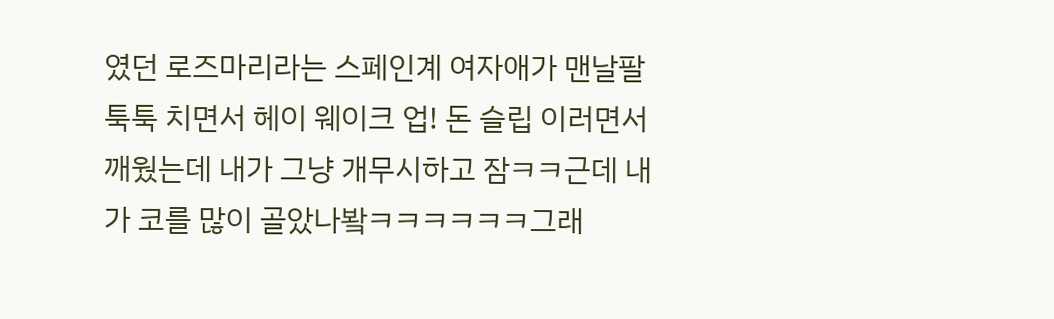였던 로즈마리라는 스페인계 여자애가 맨날팔 툭툭 치면서 헤이 웨이크 업! 돈 슬립 이러면서 깨웠는데 내가 그냥 개무시하고 잠ㅋㅋ근데 내가 코를 많이 골았나봨ㅋㅋㅋㅋㅋㅋ그래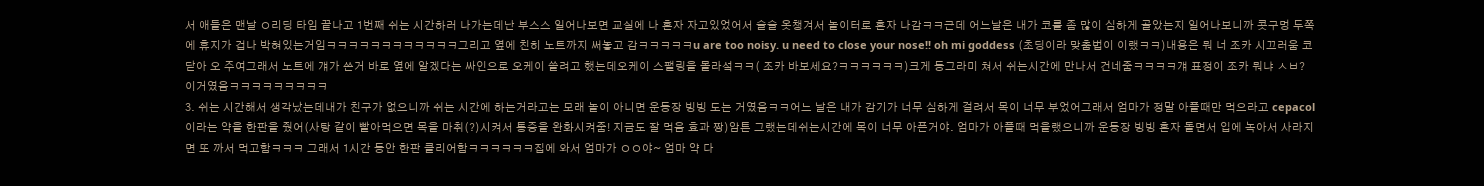서 애들은 맨날 ㅇ리딩 타임 끝나고 1번째 쉬는 시간하러 나가는데난 부스스 일어나보면 교실에 나 혼자 자고있었어서 슬슬 옷챙겨서 놀이터로 혼자 나감ㅋㅋ근데 어느날은 내가 코를 좀 많이 심하게 골았는지 일어나보니까 콧구멍 두쪽에 휴지가 겁나 박혀있는거임ㅋㅋㅋㅋㅋㅋㅋㅋㅋㅋㅋㅋ그리고 옆에 친히 노트까지 써놓고 감ㅋㅋㅋㅋㅋu are too noisy. u need to close your nose!! oh mi goddess (초딩이라 맞춤법이 이랬ㅋㅋ)내용은 뭐 너 조카 시끄러움 코 닫아 오 주여그래서 노트에 걔가 쓴거 바로 옆에 알겠다는 싸인으로 오케이 쓸려고 했는데오케이 스팰링을 몰라섴ㅋㅋ( 조카 바보세요?ㅋㅋㅋㅋㅋㅋ)크게 동그라미 쳐서 쉬는시간에 만나서 건네줌ㅋㅋㅋㅋ걔 표정이 조카 뭐냐 ㅅㅂ? 이거였음ㅋㅋㅋㅋㅋㅋㅋㅋㅋ
3. 쉬는 시간해서 생각났는데내가 친구가 없으니까 쉬는 시간에 하는거라고는 모래 놀이 아니면 운동장 빙빙 도는 거였음ㅋㅋ어느 날은 내가 감기가 너무 심하게 걸려서 목이 너무 부었어그래서 엄마가 정말 아플때만 먹으라고 cepacol이라는 약을 한판을 줬어(사탕 같이 빨아먹으면 목을 마취(?)시켜서 통증을 완화시켜줌! 지금도 잘 먹음 효과 짱)암튼 그랬는데쉬는시간에 목이 너무 아픈거야. 엄마가 아플때 먹을랬으니까 운동장 빙빙 혼자 돌면서 입에 녹아서 사라지면 또 까서 먹고함ㅋㅋㅋ 그래서 1시간 동안 한판 클리어함ㅋㅋㅋㅋㅋㅋ집에 와서 엄마가 ㅇㅇ야~ 엄마 약 다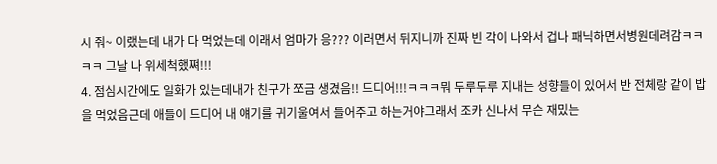시 줘~ 이랬는데 내가 다 먹었는데 이래서 엄마가 응??? 이러면서 뒤지니까 진짜 빈 각이 나와서 겁나 패닉하면서병원데려감ㅋㅋㅋㅋ 그날 나 위세척했쪄!!!
4. 점심시간에도 일화가 있는데내가 친구가 쪼금 생겼음!! 드디어!!!ㅋㅋㅋ뭐 두루두루 지내는 성향들이 있어서 반 전체랑 같이 밥을 먹었음근데 애들이 드디어 내 얘기를 귀기울여서 들어주고 하는거야그래서 조카 신나서 무슨 재밌는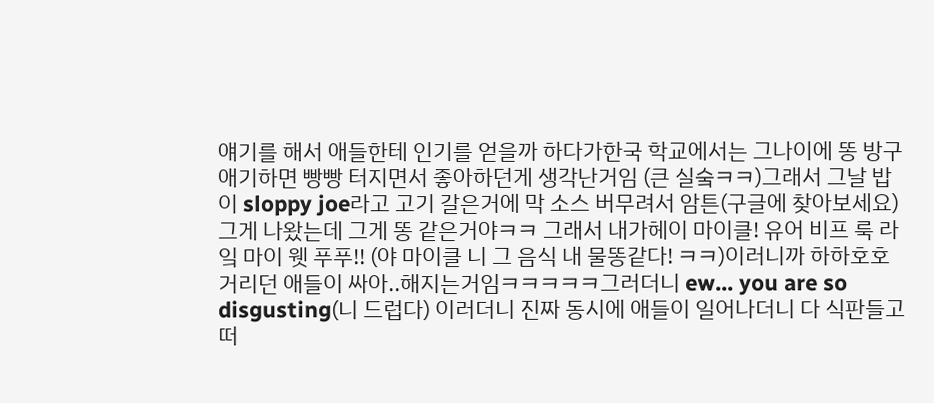얘기를 해서 애들한테 인기를 얻을까 하다가한국 학교에서는 그나이에 똥 방구 애기하면 빵빵 터지면서 좋아하던게 생각난거임 (큰 실숰ㅋㅋ)그래서 그날 밥이 sloppy joe라고 고기 갈은거에 막 소스 버무려서 암튼(구글에 찾아보세요)그게 나왔는데 그게 똥 같은거야ㅋㅋ 그래서 내가헤이 마이클! 유어 비프 룩 라잌 마이 웻 푸푸!! (야 마이클 니 그 음식 내 물똥같다! ㅋㅋ)이러니까 하하호호 거리던 애들이 싸아..해지는거임ㅋㅋㅋㅋㅋ그러더니 ew... you are so disgusting(니 드럽다) 이러더니 진짜 동시에 애들이 일어나더니 다 식판들고 떠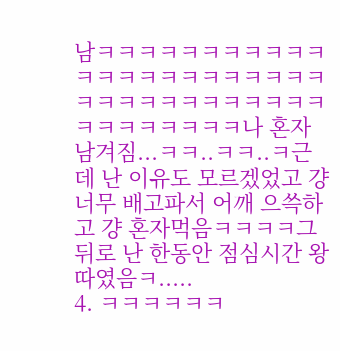남ㅋㅋㅋㅋㅋㅋㅋㅋㅋㅋㅋㅋㅋㅋㅋㅋㅋㅋㅋㅋㅋㅋㅋㅋㅋㅋㅋㅋㅋㅋㅋㅋㅋㅋㅋㅋㅋㅋㅋㅋㅋㅋㅋ나 혼자 남겨짐...ㅋㅋ..ㅋㅋ..ㅋ근데 난 이유도 모르겠었고 걍 너무 배고파서 어깨 으쓱하고 걍 혼자먹음ㅋㅋㅋㅋ그뒤로 난 한동안 점심시간 왕따였음ㅋ.....
4. ㅋㅋㅋㅋㅋㅋ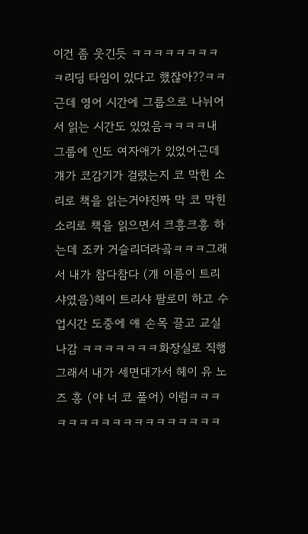이건 좀 웃긴듯 ㅋㅋㅋㅋㅋㅋㅋㅋㅋ리딩 타임이 있다고 했잖아??ㅋㅋ근데 영어 시간에 그룹으로 나뉘어서 읽는 시간도 있었음ㅋㅋㅋㅋ내 그룹에 인도 여자애가 있었어근데 걔가 코감기가 걸렸는지 코 막힌 소리로 책을 읽는거야진짜 막 코 막힌 소리로 책을 읽으면서 크흥크흥 하는데 조카 거슬리더라곸ㅋㅋㅋ그래서 내가 참다참다 (걔 이름이 트리샤였음)헤이 트리샤 팔로미 하고 수업시간 도중에 얘 손목 끌고 교실 나감 ㅋㅋㅋㅋㅋㅋㅋ화장실로 직행 그래서 내가 세면대가서 헤이 유 노즈 흥 (야 너 코 풀어) 이럼ㅋㅋㅋㅋㅋㅋㅋㅋㅋㅋㅋㅋㅋㅋㅋㅋㅋㅋ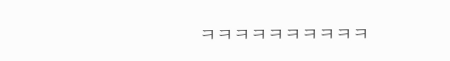ㅋㅋㅋㅋㅋㅋㅋㅋㅋㅋ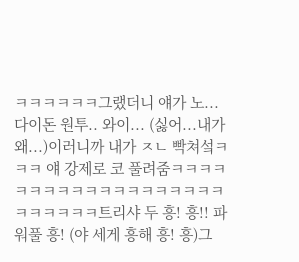ㅋㅋㅋㅋㅋㅋ그랬더니 얘가 노...다이돈 원투.. 와이... (싫어...내가 왜...)이러니까 내가 ㅈㄴ 빡쳐섴ㅋㅋㅋ 얘 강제로 코 풀려줌ㅋㅋㅋㅋㅋㅋㅋㅋㅋㅋㅋㅋㅋㅋㅋㅋㅋㅋㅋㅋㅋㅋㅋㅋㅋ트리샤 두 흥! 흥!! 파워풀 흥! (야 세게 흥해 흥! 흥)그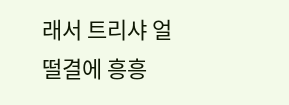래서 트리샤 얼떨결에 흥흥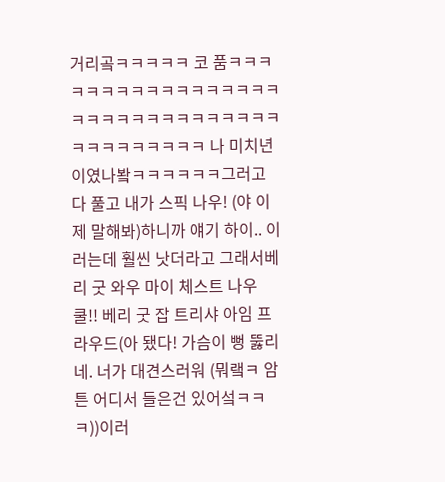거리곸ㅋㅋㅋㅋㅋ 코 품ㅋㅋㅋㅋㅋㅋㅋㅋㅋㅋㅋㅋㅋㅋㅋㅋㅋㅋㅋㅋㅋㅋㅋㅋㅋㅋㅋㅋㅋㅋㅋㅋㅋㅋㅋㅋㅋㅋㅋㅋ 나 미치년이였나봨ㅋㅋㅋㅋㅋㅋ그러고 다 풀고 내가 스픽 나우! (야 이제 말해봐)하니까 얘기 하이.. 이러는데 훨씬 낫더라고 그래서베리 굿 와우 마이 체스트 나우 쿨!! 베리 굿 잡 트리샤 아임 프라우드(아 됐다! 가슴이 뻥 뚫리네. 너가 대견스러워 (뭐랰ㅋ 암튼 어디서 들은건 있어섴ㅋㅋㅋ))이러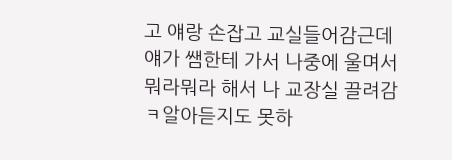고 얘랑 손잡고 교실들어감근데 얘가 쌤한테 가서 나중에 울며서뭐라뭐라 해서 나 교장실 끌려감ㅋ알아듣지도 못하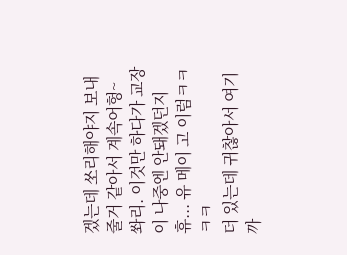겠는데 쏘리해야지 보내줄거 같아서 계속어헝~ 쏴리. 이것만 하다가 교장이 나중엔 안돼겠던지 휴... 유 메이 고 이럼ㅋㅋㅋㅋ
더 있는데 귀찮아서 여기까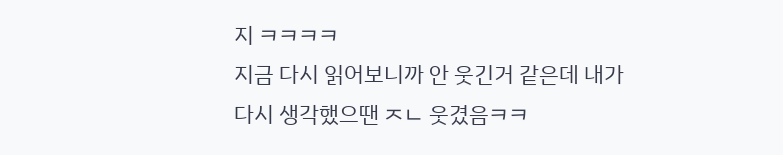지 ㅋㅋㅋㅋ
지금 다시 읽어보니까 안 웃긴거 같은데 내가 다시 생각했으땐 ㅈㄴ 웃겼음ㅋㅋ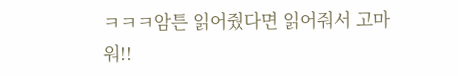ㅋㅋㅋ암튼 읽어줬다면 읽어줘서 고마워!!